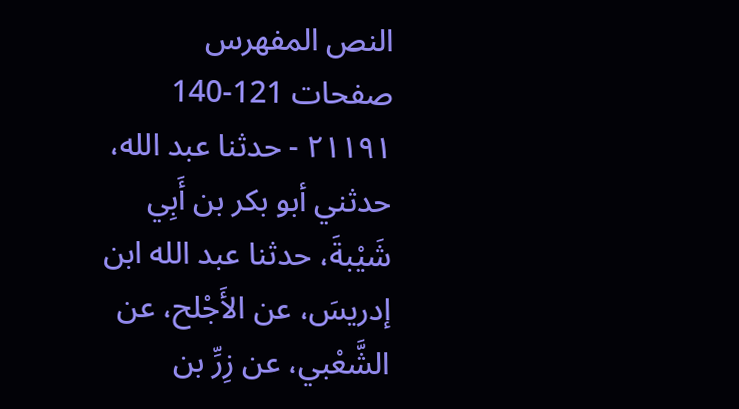النص المفهرس
صفحات 121-140
٢١١٩١ - حدثنا عبد الله، حدثني أبو بكر بن أَبِي شَيْبةَ، حدثنا عبد الله ابن إدريسَ، عن الأَجْلح، عن الشَّعْبي، عن زِرِّ بن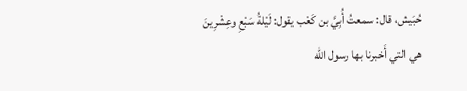حُبَيش، قال: سمعتُ أُبِيَّ بن كَعْب يقول: لَيْلةُ سَبْعِ وعِشْرِينَ هي التي أَخبرنا بها رسول الله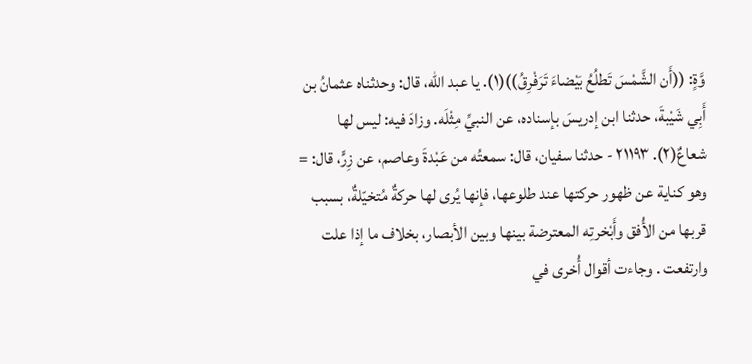وَّةٍ: ((أَن الشَّمْسَ تَطلُعُ بَيْضاءَ تَرَفْرِقُ))(١). يا عبد الله، قال: وحدثناه عثمانُ بن أَبِي شَيْبةَ، حدثنا ابن إدريسَ بإسناده، عن النبيِّ مِثْلَه. وزادَ فيه: ليس لها شعاعٌ(٢). ٢١١٩٣ - حدثنا سفيان، قال: سمعتُه من عَبْدةَ وعاصم، عن زِرٍّ، قال: = وهو كناية عن ظهور حركتها عند طلوعها، فإنها يُرى لها حركةٌ مُتخيّلةٌ، بسبب قربها من الأُفق وأَبْخرتِه المعترضة بينها وبين الأبصار، بخلاف ما إذا علت وارتفعت . وجاءت أقوال أُخرى في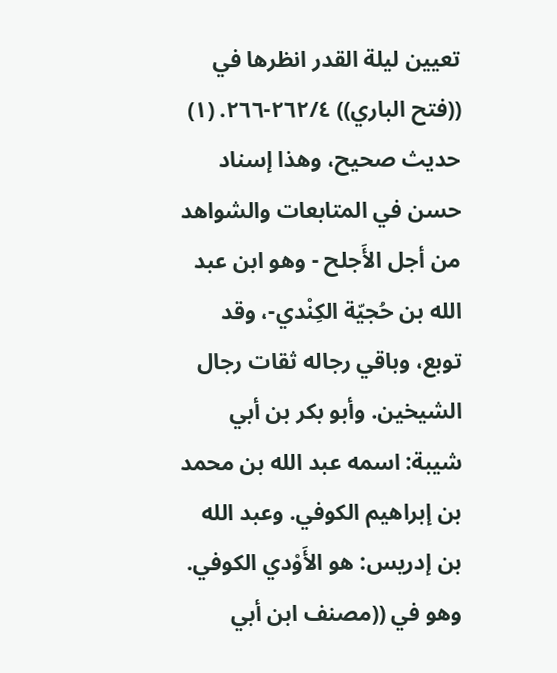تعيين ليلة القدر انظرها في ((فتح الباري)) ٢٦٢/٤-٢٦٦. (١) حديث صحيح، وهذا إسناد حسن في المتابعات والشواهد من أجل الأَجلح - وهو ابن عبد الله بن حُجيّة الكِنْدي-، وقد توبع، وباقي رجاله ثقات رجال الشيخين. وأبو بكر بن أبي شيبة: اسمه عبد الله بن محمد بن إبراهيم الكوفي. وعبد الله بن إدريس: هو الأَوْدي الكوفي. وهو في ((مصنف ابن أبي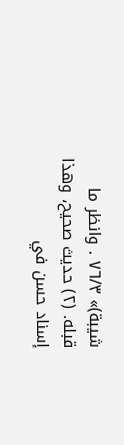شيبة)» ٧٦/٣ . وانظر ما قبله. (٢) حديث صحيح، وهذا إسناد حسن في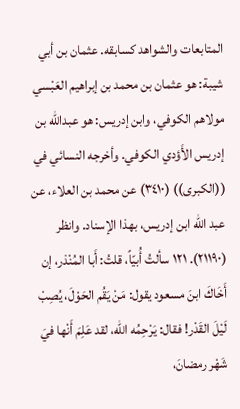المتابعات والشواهد كسابقه. عثمان بن أبي شيبة: هو عثمان بن محمد بن إبراهيم العَبْسي مولاهم الكوفي، وابن إدريس: هو عبدالله بن إدريس الأَؤدي الكوفي. وأخرجه النسائي في ((الكبرى)) (٣٤١٠) عن محمد بن العلاء، عن عبد الله ابن إدريس، بهذا الإسناد. وانظر (٢١١٩٠). ١٢١ سألتُ أُبيّاً، قلتُ: أَبا المُنْذر، إن أَخَاكَ ابنَ مسعود يقول: مَنْ يَقُم الحَوْلَ، يُصِبْ لَيْلَ القَدْر! فقال: يَرْحِمُه الله، لقد عَلِمَ أَنْها فيَ شَهْر رمضانَ،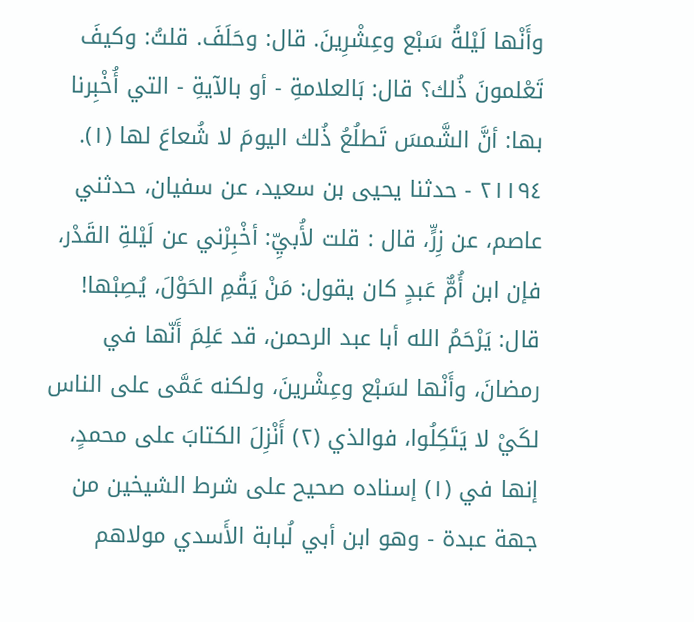وأَنْها لَيْلةُ سَبْع وعِشْرِينَ. قال: وحَلَفَ. قلتُ: وكيفَ تَعْلمونَ ذُلك؟ قال: بَالعلامةِ - أو بالآيةِ - التي أُخْبِرنا بها: أنَّ الشَّمسَ تَطلُعُ ذُلك اليومَ لا شُعاعَ لها (١). ٢١١٩٤ - حدثنا يحيى بن سعيد، عن سفيان، حدثني عاصم، عن زِرٍّ، قال : قلت لأُبيِّ: أخْبِرْني عن لَيْلةِ القَدْر، فإن ابن أُمٌّ عَبدٍ كان يقول: مَنْ يَقُمِ الحَوْلَ، يُصِبْها! قال: يَرْحَمُ الله أبا عبد الرحمن، قد عَلِمَ أَنّها في رمضانَ، وأَنْها لسَبْع وعِشْرينَ، ولكنه عَمَّى على الناس لكَيْ لا يَتَكِلُوا، فوالذي (٢) أَنْزِلَ الكتابَ على محمدٍ، إنها في (١) إسناده صحيح على شرط الشيخين من جهة عبدة - وهو ابن أبي لُبابة الأَسدي مولاهم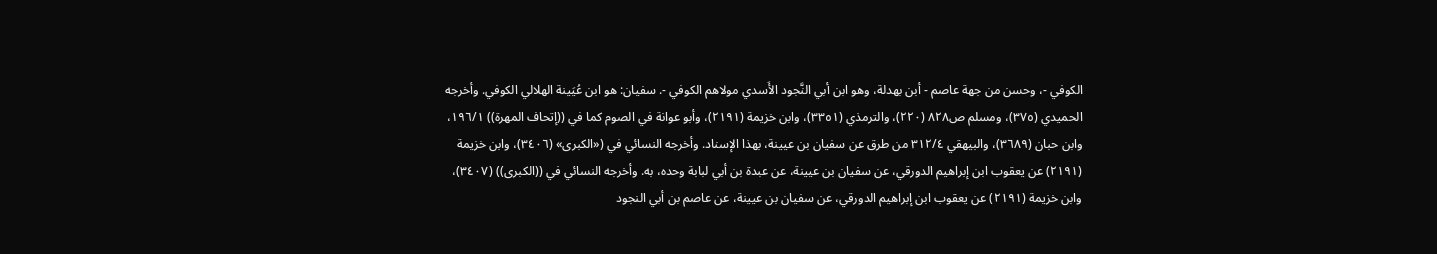الكوفي -، وحسن من جهة عاصم - أبن بهدلة، وهو ابن أبي النَّجود الأَسدي مولاهم الكوفي -. سفيان: هو ابن عُيَينة الهلالي الكوفي. وأخرجه الحميدي (٣٧٥)، ومسلم ص٨٢٨ (٢٢٠)، والترمذي (٣٣٥١)، وابن خزيمة (٢١٩١)، وأبو عوانة في الصوم كما في ((إتحاف المهرة)) ١٩٦/١، وابن حبان (٣٦٨٩)، والبيهقي ٣١٢/٤ من طرق عن سفيان بن عيينة، بهذا الإسناد. وأخرجه النسائي في («الكبرى» (٣٤٠٦)، وابن خزيمة (٢١٩١) عن يعقوب ابن إبراهيم الدورقي، عن سفيان بن عيينة، عن عبدة بن أبي لبابة وحده، به. وأخرجه النسائي في ((الكبرى)) (٣٤٠٧)، وابن خزيمة (٢١٩١) عن يعقوب ابن إبراهيم الدورقي، عن سفيان بن عيينة، عن عاصم بن أبي النجود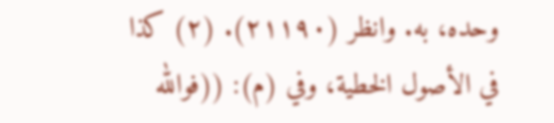وحده، به. وانظر (٢١١٩٠). (٢) كذا في الأصول الخطية، وفي (م): ((فوالله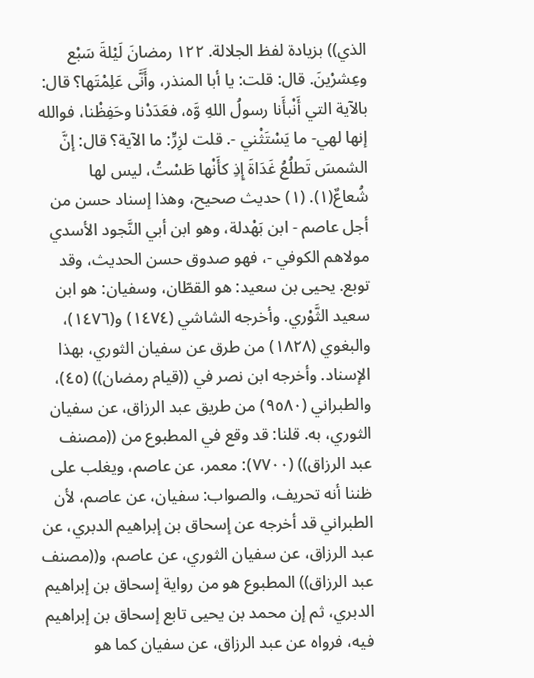الذي)) بزيادة لفظ الجلالة. ١٢٢ رمضانَ لَيْلةَ سَبْع وعِشرْينَ. قال: قلت: يا أبا المنذر، وأَنَّى عَلِمْتَها؟ قال: بالآية التي أَنْبأَنا رسولُ اللهِ وَّه، فعَدَدْنا وحَفِظْنا، فوالله إنها لهي- ما يَسْتَثْني -. قلت لزِرٍّ: ما الآية؟ قال: إنَّ الشمسَ تَطلُعُ غَدَاةَ إِذِ كأَنْها طَسْتُ، ليس لها شُعاعٌ(١). (١) حديث صحيح، وهذا إسناد حسن من أجل عاصم - ابن بَهْدلة، وهو ابن أبي النَّجود الأسدي مولاهم الكوفي -، فهو صدوق حسن الحديث، وقد توبع. يحيى بن سعيد: هو القطّان، وسفيان: هو ابن سعيد الثَّوْري. وأخرجه الشاشي (١٤٧٤) و(١٤٧٦)، والبغوي (١٨٢٨) من طرق عن سفيان الثوري، بهذا الإسناد. وأخرجه ابن نصر في ((قيام رمضان)) (٤٥)، والطبراني (٩٥٨٠) من طريق عبد الرزاق، عن سفيان الثوري، به. قلنا: قد وقع في المطبوع من ((مصنف عبد الرزاق)) (٧٧٠٠): معمر، عن عاصم، ويغلب على ظننا أنه تحريف، والصواب: سفيان، عن عاصم، لأن الطبراني قد أخرجه عن إسحاق بن إبراهيم الدبري، عن عبد الرزاق، عن سفيان الثوري، عن عاصم، و((مصنف عبد الرزاق)) المطبوع هو من رواية إسحاق بن إبراهيم الدبري، ثم إن محمد بن يحيى تابع إسحاق بن إبراهيم فيه، فرواه عن عبد الرزاق، عن سفيان كما هو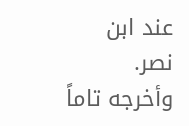عند ابن نصر. وأخرجه تاماً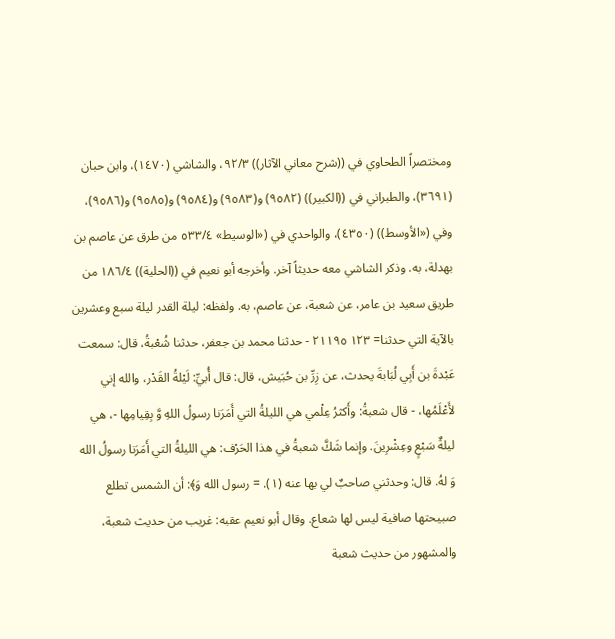ومختصراً الطحاوي في ((شرح معاني الآثار)) ٩٢/٣، والشاشي (١٤٧٠)، وابن حبان (٣٦٩١)، والطبراني في ((الكبير)) (٩٥٨٢) و(٩٥٨٣) و(٩٥٨٤) و(٩٥٨٥) و(٩٥٨٦)، وفي («الأوسط)) (٤٣٥٠)، والواحدي في («الوسيط» ٥٣٣/٤ من طرق عن عاصم بن بهدلة، به. وذكر الشاشي معه حديثاً آخر. وأخرجه أبو نعيم في ((الحلية)) ١٨٦/٤ من طريق سعيد بن عامر، عن شعبة، عن عاصم، به. ولفظه: ليلة القدر ليلة سبع وعشرين بالآية التي حدثنا= ١٢٣ ٢١١٩٥ - حدثنا محمد بن جعفر، حدثنا شُعْبةُ، قال: سمعت عَبْدةَ بن أَبِي لُبَابةَ يحدث، عن زِرِّ بن حُبَيش، قال: قال أُبيِّ: لَيْلةُ القَدْر، والله إني لأَعْلَمُها، - قال شعبةُ: وأَكثرُ عِلْمي هي الليلةُ التي أَمَرَنا رسولُ اللهِ وَّ بِقِيامِها -، هي ليلةٌ سَبْعٍ وعِشْرِينَ. وإنما شَكَّ شعبةُ في هذا الحَرْف: هي الليلةُ التي أَمَرَنا رسولُ الله وَ لهُ. قال: وحدثني صاحبٌ لي بها عنه (١). = رسول الله وَ﴾: أن الشمس تطلع صبيحتها صافية ليس لها شعاع. وقال أبو نعيم عقبه: غريب من حديث شعبة، والمشهور من حديث شعبة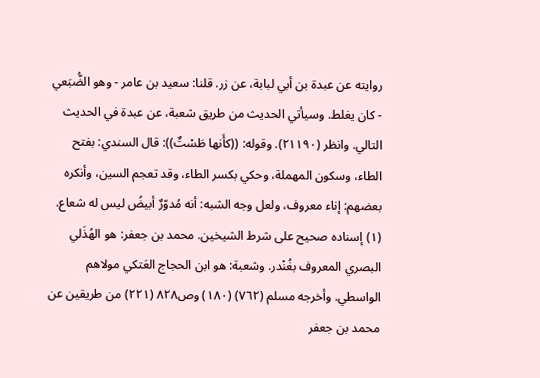روايته عن عبدة بن أبي لبابة، عن زر. قلنا: سعيد بن عامر - وهو الضُّبَعي - كان يغلط. وسيأتي الحديث من طريق شعبة، عن عبدة في الحديث التالي. وانظر (٢١١٩٠). وقوله: ((كأَنها طَسْتٌ)): قال السندي: بفتح الطاء، وسكون المهملة، وحكي بكسر الطاء، وقد تعجم السين، وأنكره بعضهم: إناء معروف، ولعل وجه الشبه: أنه مُدوّرٌ أبیضُ ليس له شعاع. (١) إسناده صحيح على شرط الشيخين. محمد بن جعفر: هو الهُذَلي البصري المعروف بغُنْدر. وشعبة: هو ابن الحجاج العَتكي مولاهم الواسطي. وأخرجه مسلم (٧٦٢) (١٨٠) وص٨٢٨ (٢٢١) من طريقين عن محمد بن جعفر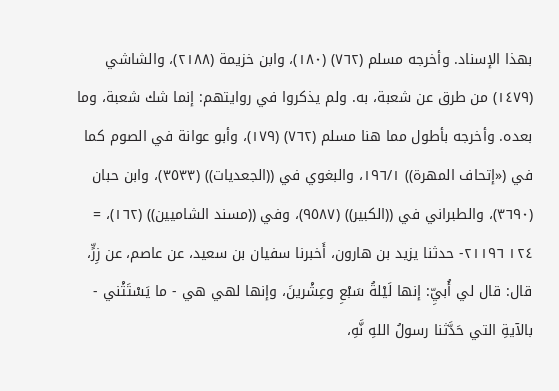بهذا الإسناد. وأخرجه مسلم (٧٦٢) (١٨٠)، وابن خزيمة (٢١٨٨)، والشاشي (١٤٧٩) من طرق عن شعبة، به. ولم يذكروا في روايتهم: إنما شك شعبة، وما بعده. وأخرجه بأطول مما هنا مسلم (٧٦٢) (١٧٩)، وأبو عوانة في الصوم كما في («إتحاف المهرة)) ١٩٦/١، والبغوي في ((الجعديات)) (٣٥٣٣)، وابن حبان (٣٦٩٠)، والطبراني في ((الكبير)) (٩٥٨٧)، وفي ((مسند الشاميين)) (١٦٢)، = ١٢٤ ٢١١٩٦- حدثنا يزيد بن هارون، أَخبرنا سفيان بن سعيد، عن عاصم، عن زِرٍّ، قال: قال لي أُبيِّ: إنها لَيْلةُ سَبْعِ وعِشْرينَ، وإنها لهي هي - ما يَسْتَثْني - بالآيةِ التي حَدَّثنا رسولُ اللهِ نَّهِ،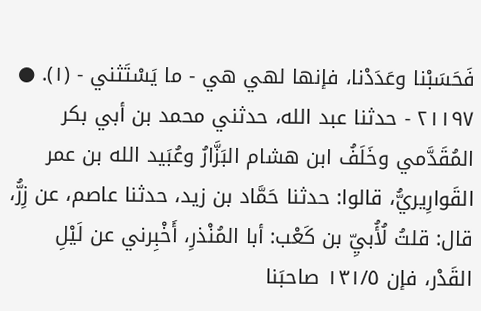فَحَسَبْنا وعَدَدْنا، فإنها لهي هي - ما يَسْتَثني - (١). ● ٢١١٩٧ - حدثنا عبد الله، حدثني محمد بن أبي بكر المُقَدَّمي وخَلَفُ ابن هشام البَزَّارُ وعُبَيد الله بن عمر القَوارِيريُّ، قالوا: حدثنا حَمَّاد بن زید، حدثنا عاصم، عن زِرُّ، قال: قلتُ لُأُبيِّ بن كَعْب: أبا المُنْذرِ، أَخْبِرني عن لَيْلِ القَدْر، فإن ١٣١/٥ صاحبَنا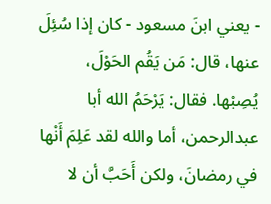- يعني ابنَ مسعود - كان إذا سُئِلَ عنها، قال: مَن يَقُم الحَوْلَ، يُصِبْها. فقال: يَرْحَمُ الله أبا عبدالرحمن، أما والله لقد عَلِمَ أَنْها في رمضانَ، ولكن أَحَبَّ أن لا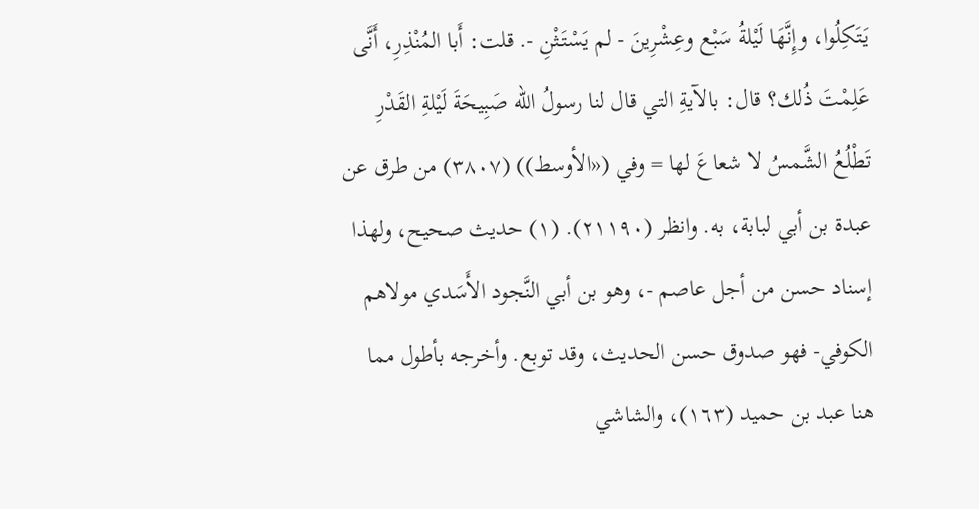يَتَكِلُوا، وإِنَّهَا لَيْلةُ سَبْع وعِشْرِينَ - لم يَسْتَثْنِ -. قلت: أَبا المُنْذِرِ، أَنَّى عَلِمْتَ ذُلك؟ قال: بالآيةِ التي قال لنا رسولُ الله صَبِيحَةَ لَيْلةِ القَدْرِ تَطْلُعُ الشَّمسُ لا شعاعَ لها = وفي («الأوسط)) (٣٨٠٧) من طرق عن عبدة بن أبي لبابة، به. وانظر (٢١١٩٠). (١) حديث صحيح، ولهذا إسناد حسن من أجل عاصم -، وهو بن أبي النَّجود الأَسَدي مولاهم الكوفي- فهو صدوق حسن الحديث، وقد توبع. وأخرجه بأطول مما هنا عبد بن حميد (١٦٣)، والشاشي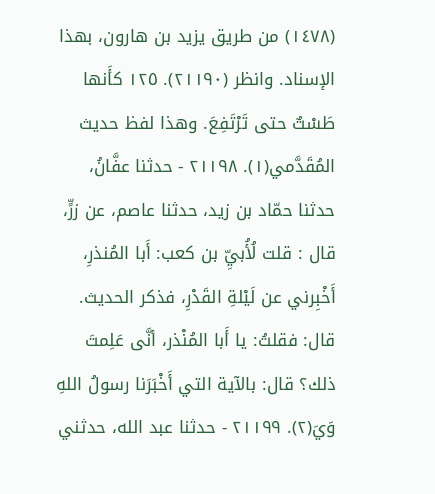(١٤٧٨) من طريق يزيد بن هارون، بهذا الإسناد. وانظر (٢١١٩٠). ١٢٥ كأَنها طَسْتٌ حتى تَرْتَفِعَ. وهذا لفظ حديث المُقَدَّمي(١). ٢١١٩٨ - حدثنا عفَّانُ، حدثنا حمّاد بن زيد، حدثنا عاصم، عن زرٍّ، قال : قلت لُأُبيِّ بن كعب: أَبا المُنذرِ، أَخْبِرني عن لَيْلةِ القَدْرِ، فذكر الحديث. قال: فقلتُ: يا أَبا المُنْذر، أنَّى عَلِمتَ ذلك؟ قال: بالآية التي أَخْبَرَنا رسولُ اللهِ وَيَ(٢). ٢١١٩٩ - حدثنا عبد الله، حدثني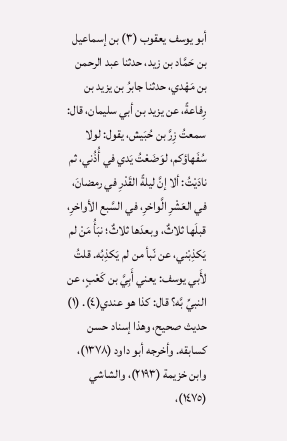أبو يوسف يعقوب (٣) بن إسماعيل بن حَمَّاد بن زيد، حدثنا عبد الرحمن بن مَهْدي، حدثنا جابرُ بن يزيد بن رِفاعةً، عن يزيد بن أبي سليمان، قال: سمعتُ زِرَّ بن حُبَيش، يقول: لولا سُفَهاؤكم، لوَضَعْتُ يَدي في أُذُني، ثم نادَيْتُ: ألا إنَّ ليلةً القَدْرِ في رمضانَ، في العَشْرِ الَّواخرِ، في السَّبع الأواخرِ، قبلَها ثلاثٌ، وبعدَها ثلاثٌ؛ نبَأُ مَنْ لم يَكذِبْني، عن نّبأ من لم يَكذِبُه. قلتُ لأَبي يوسف: يعني أَبِيَّ بن كَعْبٍ، عن النبيِّ بَّه؟ قال: كذا هو عندي(٤). (١) حدیث صحیح، وهذا إسناد حسن كسابقه. وأخرجه أبو داود (١٣٧٨)، وابن خزيمة (٢١٩٣)، والشاشي (١٤٧٥)،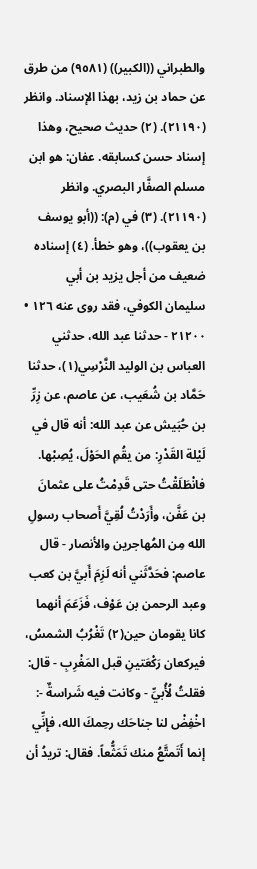والطبراني ((الكبير)) (٩٥٨١) من طرق عن حماد بن زيد، بهذا الإسناد. وانظر (٢١١٩٠). (٢) حديث صحيح، وهذا إسناد حسن كسابقه. عفان: هو ابن مسلم الصفَّار البصري. وانظر (٢١١٩٠). (٣) في (م): ((أبو يوسف بن يعقوب))، وهو خطأ. (٤) إسناده ضعيف من أجل يزيد بن أبي سليمان الكوفي، فقد روى عنه ١٢٦ • ٢١٢٠٠ - حدثنا عبد الله، حدثني العباس بن الوليد النَّرْسِي(١)، حدثنا حَمَّاد بن شُعَيب، عن عاصم، عن زِرِّ بن حُبَيش عن عبد الله: أنه قال في لَيْلة القَدْرِ: من يقُمِ الحَوْلَ، يُصِبْها. فانْطَلَقْتُ حتى قَدِمْتُ على عثمانَ بن عَفَّن، وأَرَدْتُ لُقِيَّ أَصحاب رسولِ الله مِن المُهاجرين والأنصار - قال عاصم: فحَدَّثَني أنه لَزِمَ أَبيَّ بن كعب وعبد الرحمن بن عَوْف، فَزَعَمَ أنهما كانا يقومان حين(٢) تَغْرُبُ الشمسُ، فيركعان رَكْعَتينِ قبل المَغْرِبِ - قال: فقلتُ لُأُبيِّ - وكانت فيه شَراسةٌ -: اخْفِضْ لنا جناحَك رحِمكَ الله، فإِنِّي إنما أَتَمتَّعُ منك تَمَثُّعاً. فقال: تريدُ أن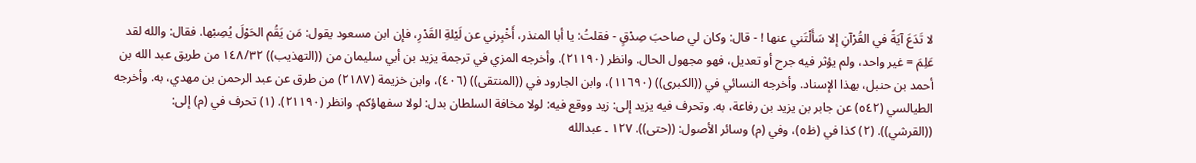لا تَدَعَ آيَةً في القُرْآنِ إلا سَأَلْتَني عنها ! - قال: وكان لي صاحبَ صِدْقٍ - فقلتُ: يا أبا المنذر، أَخْبِرني عن لَيْلةِ القَدْرِ، فإن ابن مسعود يقول: مَن يَقُم الحَوْلَ يُصِبْها. فقال: والله لقد عَلِمَ = غير واحد، ولم يؤثر فيه جرح أو تعديل، فهو مجهول الحال. وانظر (٢١١٩٠). وأخرجه المزي في ترجمة يزيد بن أبي سليمان من ((التهذيب)) ١٤٨/٣٢ من طريق عبد الله بن أحمد بن حنبل، بهذا الإسناد. وأخرجه النسائي في ((الكبرى)) (١١٦٩٠)، وابن الجارود في ((المنتقى)) (٤٠٦)، وابن خزيمة (٢١٨٧) من طرق عن عبد الرحمن بن مهدي، به. وأخرجه الطيالسي (٥٤٢) عن جابر بن يزيد بن رفاعة، به. وتحرف فيه يزيد إلى: زيد ووقع فيه: لولا مخافة السلطان بدل: لولا سفهاؤكم. وانظر (٢١١٩٠). (١) تحرف في (م) إلى: ((القرشي)). (٢) كذا في (ظ٥)، وفي (م) وسائر الأصول: ((حتى)). ١٢٧ ۔ عبدالله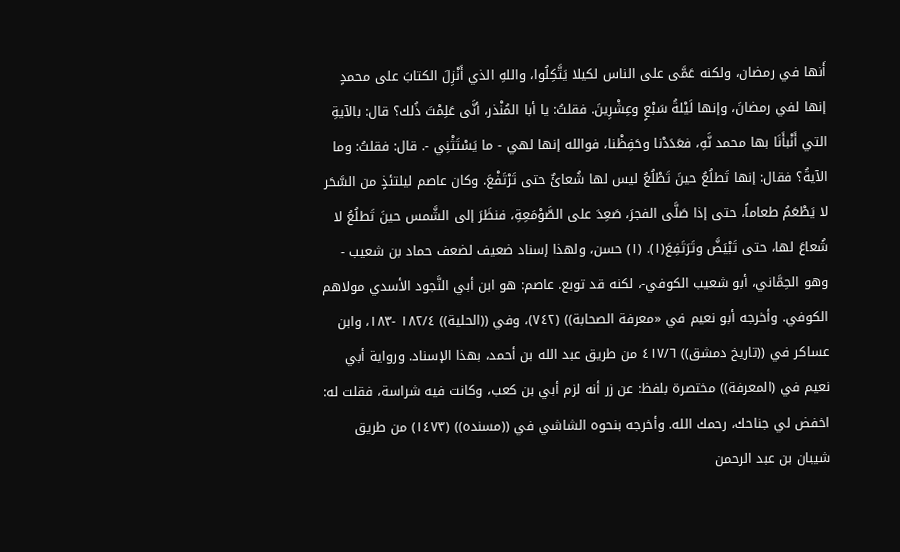أَنها في رمضان، ولكنه عَمَّى على الناس لكيلا يَتَّكِلُوا، واللهِ الذي أَنْزِلَ الكتابَ على محمدٍ إنها لفي رمضانَ، وإنها لَيْلةُ سَبْعٍ وعِشْرِينَ. فقلتُ: يا أبا المُنْذر، أنَّى عَلِمْتَ ذُلك؟ قال: بالآيةِ التي أَنْبأَنَا بها محمد نَّهِ، فعَدَدْنا وحَفِظْنا، فوالله إنها لهي - ما يَسْتَثْنِي -. قال: فقلتُ: وما الآيةُ؟ فقال: إنها تَطلُعُ حينَ تَطْلُعُ ليس لها شُعائٌ حتى تَرْتَفْعَ. وكان عاصم ليلتئذٍ من السَّحَر لا يَطْعَمُ طعاماً، حتى إذا صَلَّى الفجرَ، صَعِدَ على الصَّوْمَعِةِ، فنظَرَ إلى الشَّمس حينَ تَطلُعُ لا شُعاعَ لها، حتى تَبْيَضَّ وتَرَتَفِعَ(١). (١) حسن، ولهذا إسناد ضعيف لضعف حماد بن شعيب - وهو الحِمَّاني، أبو شعيب الكوفي-، لكنه قد توبع. عاصم: هو ابن أبي النَّجود الأسدي مولاهم الكوفي. وأخرجه أبو نعيم في «معرفة الصحابة)) (٧٤٢)، وفي ((الحلية)) ١٨٢/٤ -١٨٣، وابن عساكر في ((تاريخ دمشق)) ٤١٧/٦ من طريق عبد الله بن أحمد، بهذا الإسناد. ورواية أبي نعيم في (المعرفة)) مختصرة بلفظ: عن زر أنه لزم أبي بن كعب، وكانت فيه شراسة، فقلت له: اخفض لي جناحك، رحمك الله. وأخرجه بنحوه الشاشي في ((مسنده)) (١٤٧٣) من طريق شيبان بن عبد الرحمن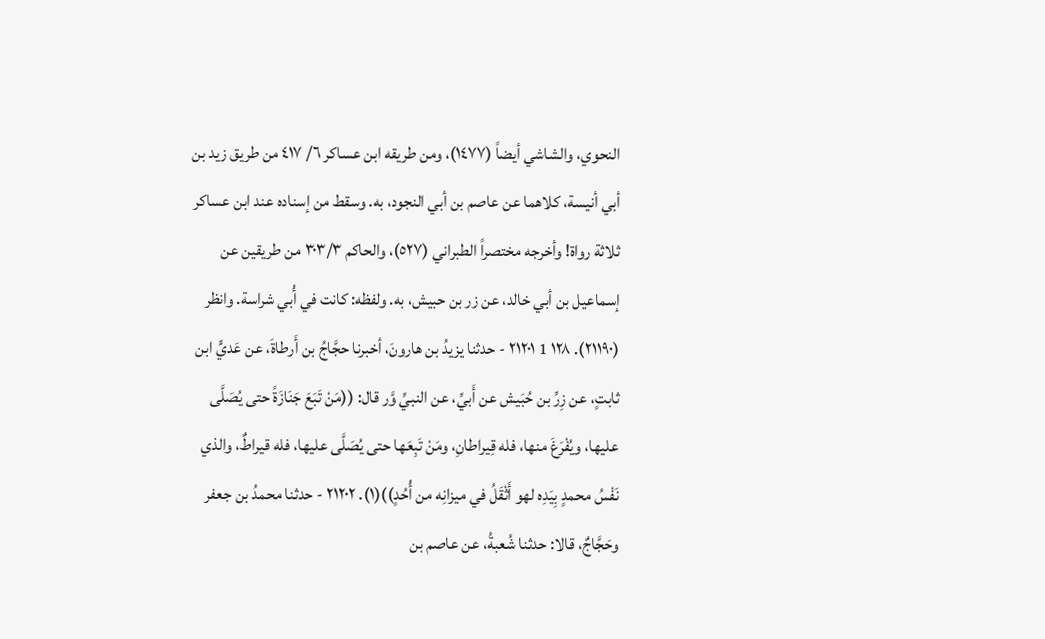النحوي، والشاشي أيضاً (١٤٧٧)، ومن طريقه ابن عساكر ٦/ ٤١٧ من طريق زيد بن أبي أنيسة، كلاهما عن عاصم بن أبي النجود، به. وسقط من إسناده عند ابن عساكر ثلاثة رواة! وأخرجه مختصراً الطبراني (٥٢٧)، والحاكم ٣٠٣/٣ من طريقين عن إسماعيل بن أبي خالد، عن زر بن حبيش، به. ولفظه: كانت في أُبي شراسة. وانظر (٢١١٩٠). ١٢٨ 1 ٢١٢٠١ - حدثنا يزيدُ بن هارونَ، أخبرنا حجَّاجُ بن أَرطاةَ، عن عَديٍّ ابن ثابتٍ، عن زِرِّ بن حُبَیش عن أَبيِّ، عن النبيِّ وَّر قال: ((مَنْ تَبَعَ جَنَازَةً حتى يُصَلَّى عليها، ويُفْرَغَ منها، فله قِيراطانِ، ومَنْ تَبِعَها حتى يُصَلَّى عليها، فله قيراطٌ، والذي نَفْسُ محمدٍ بِيَدِه لهو أَثْقَلُ في ميزانِه من أُحُدٍ))(١). ٢١٢٠٢ - حدثنا محمدُ بن جعفر وحَجَّاجٌ، قالا: حدثنا شُعبةُ، عن عاصم بن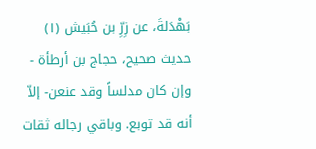بَهْدَلةَ، عن زِرِّ بن حُبَيش (١) حديث صحيح، حجاج بن أرطأة - وإن كان مدلساً وقد عنعن- إلاّ أنه قد توبع. وباقي رجاله ثقات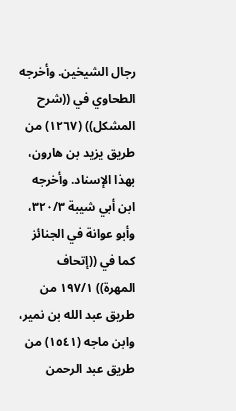رجال الشيخين. وأخرجه الطحاوي في ((شرح المشكل)) (١٢٦٧) من طريق يزيد بن هارون، بهذا الإسناد. وأخرجه ابن أبي شيبة ٣٢٠/٣، وأبو عوانة في الجنائز كما في ((إتحاف المهرة)) ١٩٧/١ من طريق عبد الله بن نمير، وابن ماجه (١٥٤١) من طريق عبد الرحمن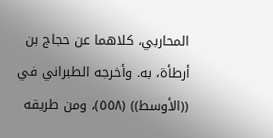المحاربي، كلاهما عن حجاج بن أرطأة، به. وأخرجه الطبراني في ((الأوسط)) (٥٥٨)، ومن طريقه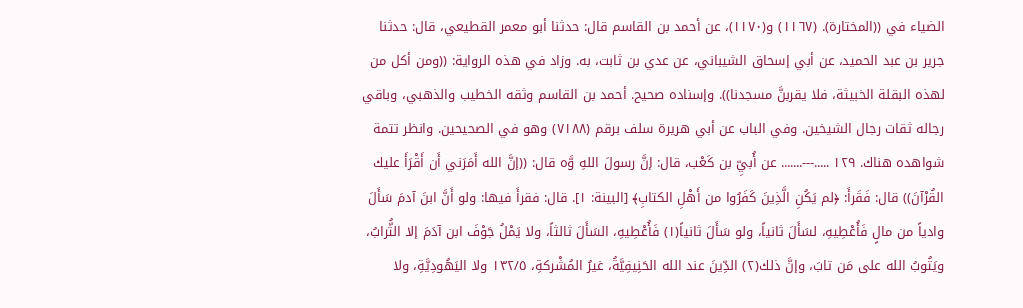الضياء في ((المختارة). (١١٦٧) و(١١٧٠)، عن أحمد بن القاسم قال: حدثنا أبو معمر القطيعي، قال: حدثنا جرير بن عبد الحميد، عن أبي إسحاق الشيباني، عن عدي بن ثابت، به. وزاد في هذه الرواية: ((ومن أكل من لهذه البقلة الخبيثة، فلا يقربنَّ مسجدنا)). وإسناده صحيح. أحمد بن القاسم وثقه الخطيب والذهبي، وباقي رجاله ثقات رجال الشيخين. وفي الباب عن أبي هريرة سلف برقم (٧١٨٨) وهو في الصحيحين. وانظر تتمة شواهده هناك. ١٢٩ .....---....... عن أُبيِّ بن كَعْب، قال: إنَّ رسولَ اللهِ وَّه قال: ((إنَّ الله أَمَرَني أَن أَقْرَأَ عليك القُرْآنَ)) قال: فَقَرأَ: ﴿لم يَكُنِ الَّذِينَ كَفَرُوا من أَهْلِ الكتابِ﴾ [البينة: ١]. قال: فقرأَ فيها: ولو أَنَّ ابنَ آدمَ سَأَلَ وادياً من مالٍ فَأُعْطِيهِ، لسَأَلَ ثانياً، ولو سَأَلَ ثانياً(١) فَأُعْطِيهِ، السَأَلَ ثالثاً، ولا يَمْلُ جَوْفَ ابن آدَمَ إلا الثُّرابُ، ويَتُوبُ الله على مَن تابَ، وإنَّ ذلك(٢) الدِّينَ عند الله الحَنِيفِيَّةُ، غيرُ المُشْركةِ، ١٣٢/٥ ولا اليَهُودِيَّةِ، ولا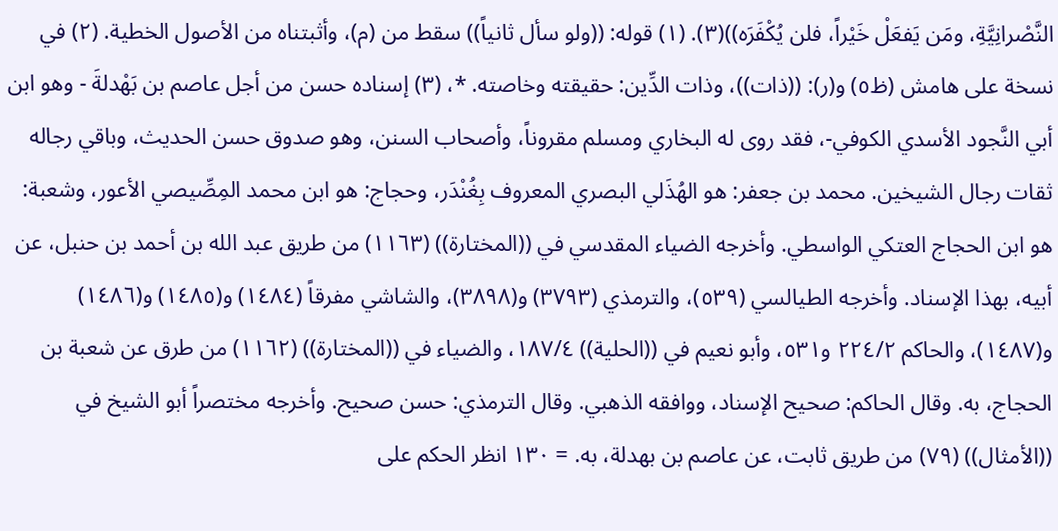النَّصْرانِيَّةِ، ومَن يَفعَلْ خَيْراً، فلن يُكْفَرَه))(٣). (١) قوله: ((ولو سأل ثانياً)) سقط من (م)، وأثبتناه من الأصول الخطية. (٢) في نسخة على هامش (ظ٥) و(ر): ((ذات))، وذات الدِّين: حقيقته وخاصته. *، (٣) إسناده حسن من أجل عاصم بن بَهْدلةَ - وهو ابن أبي النَّجود الأسدي الكوفي-، فقد روى له البخاري ومسلم مقروناً، وأصحاب السنن، وهو صدوق حسن الحديث، وباقي رجاله ثقات رجال الشيخين. محمد بن جعفر: هو الهُذَلي البصري المعروف بِغُنْدَر، وحجاج: هو ابن محمد المِصِّيصي الأعور، وشعبة: هو ابن الحجاج العتكي الواسطي. وأخرجه الضياء المقدسي في ((المختارة)) (١١٦٣) من طريق عبد الله بن أحمد بن حنبل، عن أبيه، بهذا الإسناد. وأخرجه الطيالسي (٥٣٩)، والترمذي (٣٧٩٣) و(٣٨٩٨)، والشاشي مفرقاً (١٤٨٤) و(١٤٨٥) و(١٤٨٦) و(١٤٨٧)، والحاكم ٢٢٤/٢ و٥٣١، وأبو نعيم في ((الحلية)) ١٨٧/٤، والضياء في ((المختارة)) (١١٦٢) من طرق عن شعبة بن الحجاج، به. وقال الحاكم: صحيح الإسناد، ووافقه الذهبي. وقال الترمذي: حسن صحيح. وأخرجه مختصراً أبو الشيخ في ((الأمثال)) (٧٩) من طريق ثابت، عن عاصم بن بهدلة، به. = ١٣٠ انظر الحكم على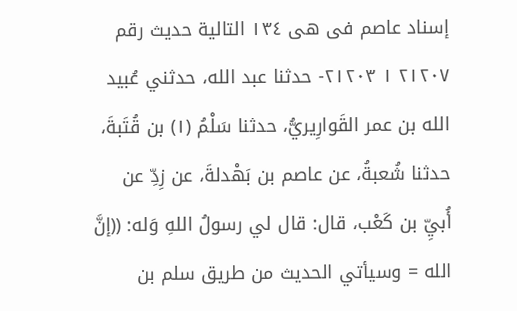إسناد عاصم فى هى ١٣٤ التالية حديث رقم ٢١٢٠٧ ١ ٢١٢٠٣- حدثنا عبد الله، حدثني عُبيد الله بن عمر القَوارِیريُّ، حدثنا سَلْمُ (١) بن قُتَبةَ، حدثنا شُعبةُ، عن عاصم بن بَهْدلةَ، عن زِدِّ عن أُبيِّ بن كَعْب، قال: قال لي رسولُ اللهِ وَله: ((إنَّ الله = وسيأتي الحديث من طريق سلم بن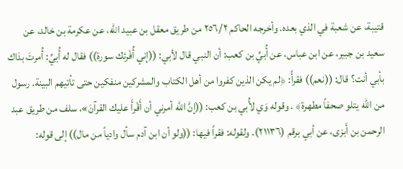قتيبة، عن شعبة في الذي بعده. وأخرجه الحاكم ٢٥٦/٢ من طريق معقل بن عبيد الله، عن عكرمة بن خالد، عن سعيد بن جبير، عن ابن عباس، عن أُبيِّ بن كعب: أن النبي قال لأبي: ((إني أُفْرئك سورة)) فقال له أُبيِّ: أُمرتَ بذاك بأبي أنت؟ قال: ((نعم)) فقرأً: ﴿لم يكن الذين كفروا من أهل الكتاب والمشركين منفكين حتى تأتيهم البينة. رسول من الله يتلو صحفاً مطهرة﴾ . وقوله وَي لأُبي بن كعب: ((إنَّ الله أمرني أن أَقْرأَ عليك القرآنَ»، سلف من طريق عبد الرحمن بن أَبزى، عن أبي برقم (٢١١٣٦). ولقوله: فقراً فيها: ((ولو أن ابن آدم سأل وادياً من مال)) إلى قوله: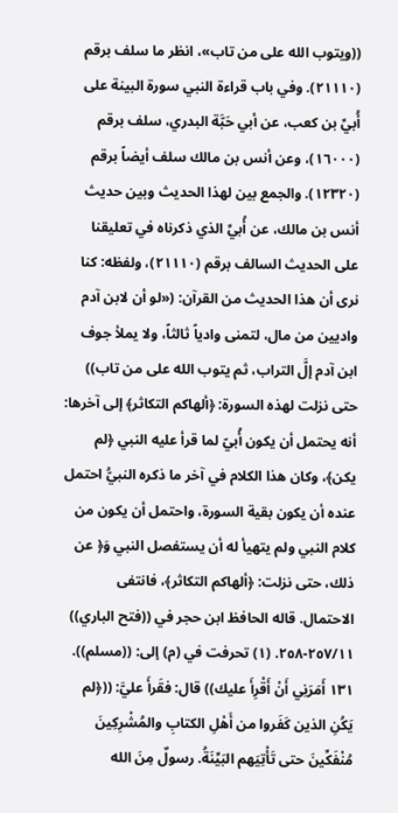((ويتوب الله على من تاب»، انظر ما سلف برقم (٢١١١٠). وفي باب قراءة النبي سورة البينة على أُبيِّ بن كعب، عن أبي حَبَّة البدري، سلف برقم (١٦٠٠٠)، وعن أنس بن مالك سلف أيضاً برقم (١٢٣٢٠). والجمع بين لهذا الحديث وبين حديث أنس بن مالك، عن أُبيِّ الذي ذكرناه في تعليقنا على الحديث السالف برقم (٢١١١٠)، ولفظه: كنا نرى أن هذا الحديث من القرآن: («لو أن لابن آدم واديين من مال، لتمنى وادياً ثالثاً، ولا يملأ جوف ابن آدم إلَّ التراب، ثم يتوب الله على من تاب)) حتى نزلت لهذه السورة: ﴿ألهاكم التكاثر﴾ إلى آخرها: أنه يحتمل أن يكون أُبيّ لما قرأ عليه النبي ﴿لم يكن﴾، وكان هذا الكلام في آخر ما ذكره النبيُّ احتمل عنده أن يكون بقية السورة، واحتمل أن يكون من كلام النبي ولم يتهيأ له أن يستفصل النبي وَ﴿ عن ذلك، حتى نزلت: ﴿ألهاكم التكاثر﴾، فانتفى الاحتمال. قاله الحافظ ابن حجر في ((فتح الباري)) ٢٥٧/١١-٢٥٨. (١) تحرفت في (م) إلى: ((مسلم)). ١٣١ أَمَرَنِي أَنْ أَقْرِأَ عليك)) قال: فقَرأَ عليَّ: ((﴿لم يَكُنِ الذين كَفَروا من أَهْلِ الكتابِ والمُشْرِكِينَ مُنْفَكِّينَ حتى تَأْتِيَهم البَيِّنَةُ. رسولٌ مِنَ الله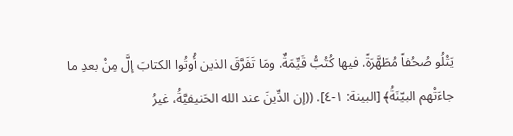يَتْلُو صُحُفاً مُطَهَّرَةً. فيها كُتُبُّ قَيِّمَةٌ. ومَا تَفَرَّقَ الذين أُوتُوا الكتابَ إلَّ مِنْ بعدِ ما جاءَتْهم البيّنَةُ﴾ [البينة: ١-٤]. ((إن الدِّينَ عند الله الحَنيفيَّةُ، غيرُ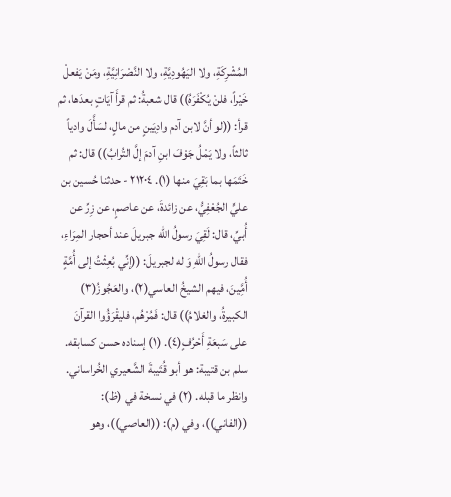المُشْرِكَةِ، ولا اليَهُودِيَّةِ، ولا النَّصْرَانِيَّةِ، ومَنْ يَفعلْ خَيْراً، فلنْ يُكْفَرَهُ)) قال شعبةُ: ثم قرأَ آيَاتٍ بعدَها، ثم قرأ: ((لو أنَّ لابن آدم وادِيَينٍ من مالٍ، لسَأَّلَ وادياً ثالثاً، ولا يَمْلُ جَوْفَ ابنِ آدمَ إلَّ التُرابُ)) قال: ثم خَتَمَها بما بَقِيَ منها (١). ٢١٢٠٤ - حدثنا حُسين بن عليٍّ الجُعْفِيُّ، عن زائدةَ، عن عاصمٍ، عن زِرِّ عن أُبيِّ، قال: لَقِيَ رسولُ الله جبريلَ عند أحجار المِرَاءِ، فقال رسولُ اللهِ وَ له لجبريلَ: ((إنِّي بُعِثْتُ إلى أُمَّةٍ أُمَِّينَ، فيهم الشيخُ العاسي(٢)، والعَجُوزُ(٣) الكبيرةُ، والغلامُ)) قال: فَمُرْهُم، فليقْرَؤُوا القرآنَ على سَبعَةِ أَحْرُفٍ(٤). (١) إسناده حسن كسابقه. سلم بن قتيبة: هو أبو قُتَيبةَ الشَّعيري الخُراساني. وانظر ما قبله. (٢) في نسخة في (ظ): ((الفاني))، وفي (م): ((العاصي))، وهو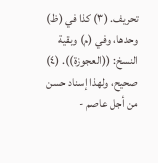تحريف. (٣) كذا في (ظ) وحدها، وفي (م) وبقية النسخ: ((العجوزة)). (٤) صحيح، ولهذا إسناد حسن من أجل عاصم -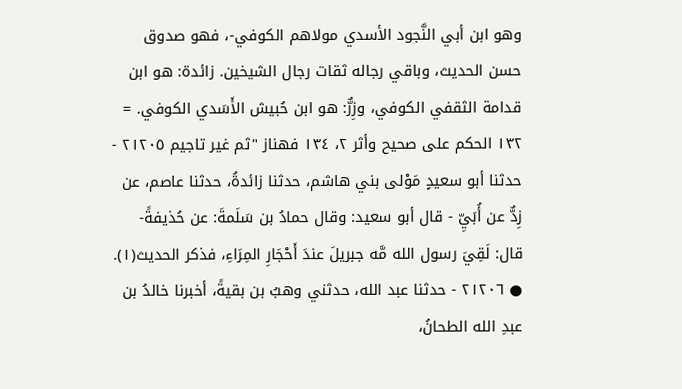وهو ابن أبي النَّجود الأسدي مولاهم الكوفي-، فهو صدوق حسن الحديث، وباقي رجاله ثقات رجال الشيخين. زائدة: هو ابن قدامة الثقفي الكوفي، وزِرٌّ: هو ابن حُبيش الأَسَدي الكوفي. = ١٣٢ الحكم على صحيح وأثر ٢، ١٣٤ فهناز "ثم غير تاجيم ٢١٢٠٥ - حدثنا أبو سعيدٍ مَوْلى بني هاشم، حدثنا زائدةُ، حدثنا عاصم، عن زِدٌّ عن أُبَيِّ - قال أبو سعيد: وقال حمادُ بن سَلَمةَ: عن حُذيفةً- قال: لَقِيَ رسول الله مَّه جبريلَ عندَ أَحْجَارِ المِرَاءِ، فذكر الحديث(١). ● ٢١٢٠٦ - حدثنا عبد الله، حدثني وهبُ بن بقيةً، أخبرنا خالدُ بن عبدِ الله الطحانُ،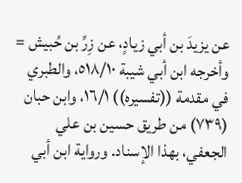عن يزيدَ بن أبي زيادٍ، عن زِرِّ بن حُبيش = وأخرجه ابن أبي شيبة ٥١٨/١٠، والطبري في مقدمة ((تفسيره)) ١٦/١، وابن حبان (٧٣٩) من طريق حسين بن علي الجعفي، بهذا الإسناد. ورواية ابن أبي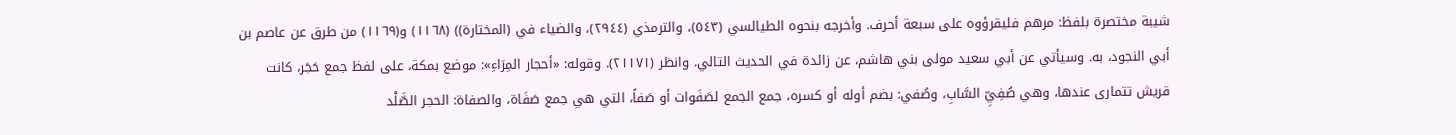شيبة مختصرة بلفظ: مرهم فليقرؤوه على سبعة أحرف. وأخرجه بنحوه الطيالسي (٥٤٣)، والترمذي (٢٩٤٤)، والضياء في (المختارة)) (١١٦٨) و(١١٦٩) من طرق عن عاصم بن أبي النجود، به. وسيأتي عن أبي سعيد مولى بني هاشم، عن زائدة في الحديث التالي. وانظر (٢١١٧١). وقوله: «أحجار المِرَاءِ»: موضع بمكة، على لفظ جمع حَجَر، كانت قريش تتمارى عندها، وهي صُفِيِّ السَّابِ، وصُفي: بضم أوله أو كسره، جمع الجمع لصَفَوات أو صَفاً، التي هي جمع صَفَاة، والصفاة: الحجر الصَّلْد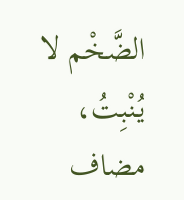الضَّخْم لا يُنْبِتُ، مضاف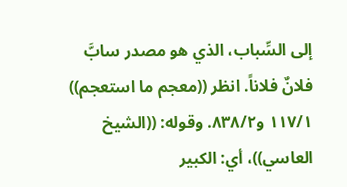إلى السِّباب، الذي هو مصدر سابَّ فلانٌ فلاناً. انظر ((معجم ما استعجم)) ١١٧/١ و٨٣٨/٢. وقوله: ((الشيخ العاسي))، أي: الكبير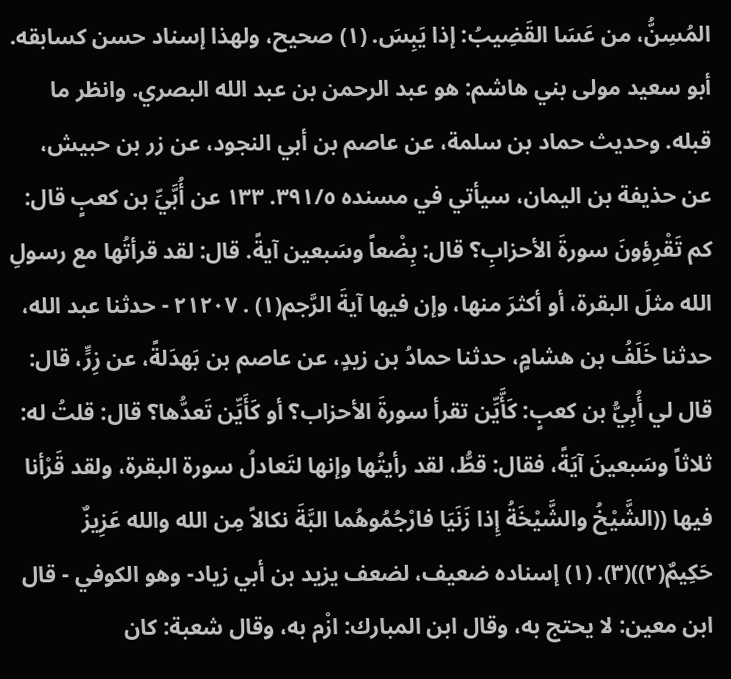المُسِنُّ، من عَسَا القَضِيبُ: إذا يَبِسَ. (١) صحيح، ولهذا إسناد حسن كسابقه. أبو سعيد مولى بني هاشم: هو عبد الرحمن بن عبد الله البصري. وانظر ما قبله. وحديث حماد بن سلمة، عن عاصم بن أبي النجود، عن زر بن حبيش، عن حذيفة بن اليمان، سيأتي في مسنده ٣٩١/٥. ١٣٣ عن أُبَّيِّ بن كعبٍ قال: كم تَقْرِؤونَ سورةَ الأحزابِ؟ قال: بِضْعاً وسَبعين آيةً. قال: لقد قرأتُها مع رسولِ الله مثلَ البقرة، أو أكثرَ منها، وإن فيها آيةَ الرَّجم(١) . ٢١٢٠٧ - حدثنا عبد الله، حدثنا خَلَفُ بن هشامٍ، حدثنا حمادُ بن زيدٍ، عن عاصم بن بَهدَلةً، عن زِرٍّ، قال: قال لي أُبِيُّ بن كعبٍ: كَأَّيِّن تقرأ سورةَ الأحزاب؟ أو كَأَيِّن تَعدُّها؟ قال: قلتُ له: ثلاثاً وسَبعينَ آيَةً، فقال: قطُّ، لقد رأيتُها وإنها لتَعادلُ سورة البقرة، ولقد قَرْأنا فيها ((الشَّيْخُ والشَّيْخَةُ إِذا زَنَيَا فارْجُمُوهُما البَّةَ نكالاً مِن الله والله عَزِيزٌ حَكِيمٌ(٢))(٣). (١) إسناده ضعيف، لضعف يزيد بن أبي زياد- وهو الكوفي - قال ابن معين: لا يحتج به، وقال ابن المبارك: ازْم به، وقال شعبة: كان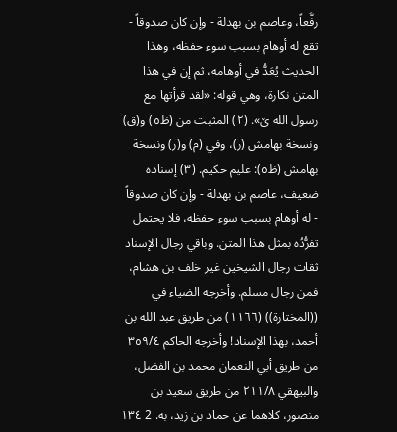رفَّعاً، وعاصم بن بهدلة - وإن كان صدوقاً - تقع له أوهام بسبب سوء حفظه، وهذا الحديث يُعَدُّ في أوهامه، ثم إن في هذا المتن نكارة، وهي قوله: «لقد قرأتها مع رسول الله ێ». (٢) المثبت من (ظ٥) و(ق) ونسخة بهامش (ر)، وفي (م) و(ر) ونسخة بهامش (ظ٥): علیم حکیم. (٣) إسناده ضعيف، عاصم بن بهدلة - وإن كان صدوقاً - له أوهام بسبب سوء حفظه، فلا يحتمل تفرُّدُه بمثل هذا المتن. وباقي رجال الإسناد ثقات رجال الشيخين غير خلف بن هشام، فمن رجال مسلم. وأخرجه الضياء في ((المختارة)) (١١٦٦) من طريق عبد الله بن أحمد، بهذا الإسناد! وأخرجه الحاكم ٣٥٩/٤ من طريق أبي النعمان محمد بن الفضل، والبيهقي ٢١١/٨ من طريق سعيد بن منصور، كلاهما عن حماد بن زيد، به. 2 ١٣٤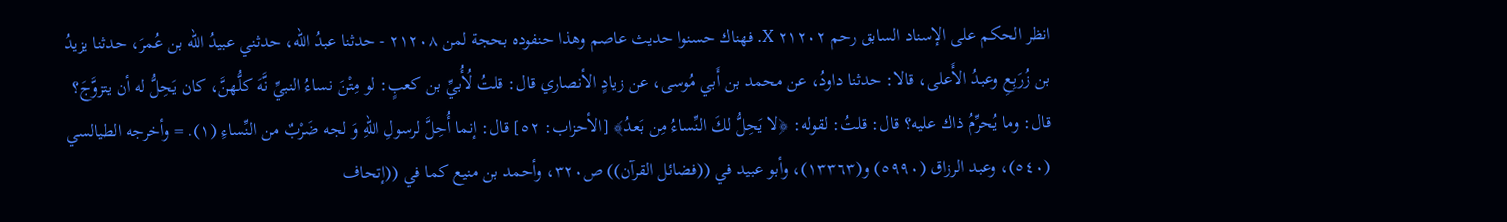انظر الحكم على الإسناد السابق رحم ٢١٢٠٢ X. فهناك حسنوا حديث عاصم وهذا حنفوده بحجة لمن ٢١٢٠٨ - حدثنا عبدُ الله، حدثني عبيدُ الله بن عُمرَ، حدثنا يزيدُ بن زُرَبِعِ وعبدُ الأَعلى، قالا: حدثنا داودُ، عن محمد بن أَبي مُوسى، عن زيادٍ الأنصاري قال: قلتُ لُأُبيِّ بن كعبٍ: لو مِتْنَ نساءُ النبيِّ نَّهَ كلُّهنَّ، كان يَحِلُّ له أن يتزوَّجَ؟ قال: وما يُحرِّمُ ذاك عليه؟ قال: قلتُ: لقوله: ﴿لا يَحِلُّ لكَ النِّساءُ مِن بَعدُ﴾ [الأحزاب: ٥٢] قال: إنما أُحِلَّ لرسولِ اللهِ وَ لجه ضَرْبٌ من النِّساءِ (١). = وأخرجه الطيالسي (٥٤٠)، وعبد الرزاق (٥٩٩٠) و(١٣٣٦٣)، وأبو عبيد في ((فضائل القرآن)) ص٣٢٠، وأحمد بن منيع كما في ((إتحاف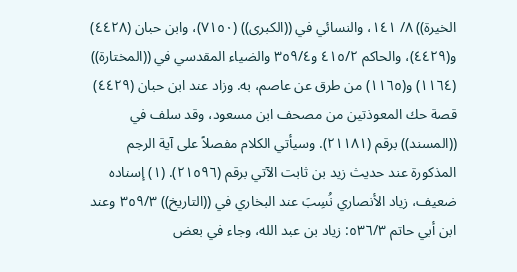الخيرة)) ٨/ ١٤١، والنسائي في ((الكبرى)) (٧١٥٠)، وابن حبان (٤٤٢٨) و(٤٤٢٩)، والحاكم ٤١٥/٢ و٣٥٩/٤ والضياء المقدسي في ((المختارة)) (١١٦٤) و(١١٦٥) من طرق عن عاصم، به. وزاد عند ابن حبان (٤٤٢٩) قصة حك المعوذتين من مصحف ابن مسعود، وقد سلف في ((المسند)) برقم (٢١١٨١). وسيأتي الكلام مفصلاً على آية الرجم المذكورة عند حديث زيد بن ثابت الآتي برقم (٢١٥٩٦). (١) إسناده ضعيف، زياد الأنصاري نُسِبَ عند البخاري في ((التاريخ)) ٣٥٩/٣ وعند ابن أبي حاتم ٥٣٦/٣: زياد بن عبد الله، وجاء في بعض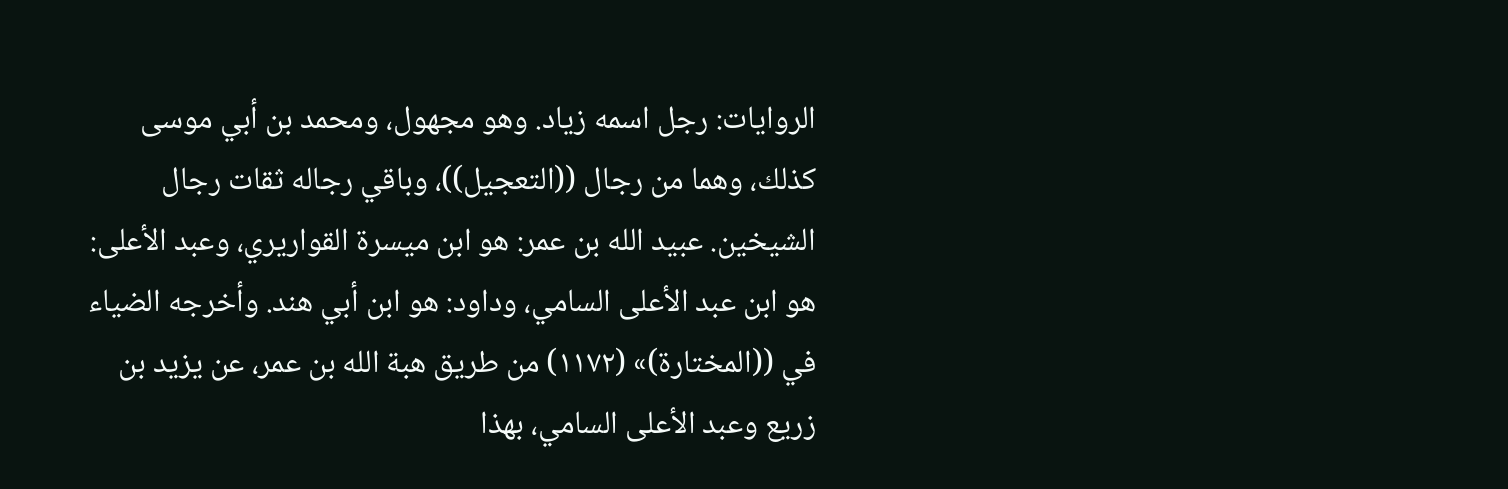الروايات: رجل اسمه زياد. وهو مجهول، ومحمد بن أبي موسى كذلك، وهما من رجال ((التعجيل))، وباقي رجاله ثقات رجال الشيخين. عبيد الله بن عمر: هو ابن ميسرة القواريري، وعبد الأعلى: هو ابن عبد الأعلى السامي، وداود: هو ابن أبي هند. وأخرجه الضياء في ((المختارة)» (١١٧٢) من طريق هبة الله بن عمر، عن يزيد بن زريع وعبد الأعلى السامي، بهذا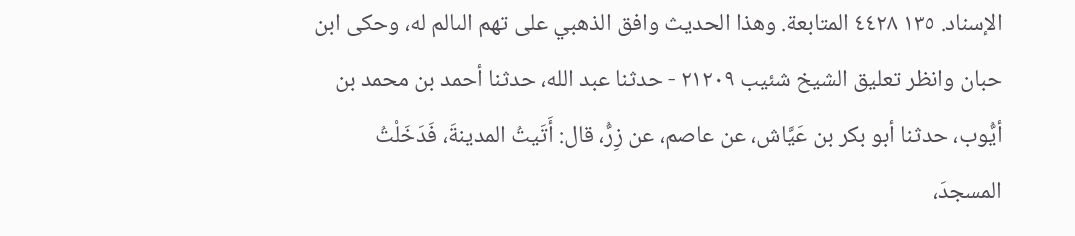الإسناد. ١٣٥ ٤٤٢٨ المتابعة. وهذا الحديث وافق الذهبي على تهم الىالم له، وحكى ابن حبان وانظر تعليق الشيخ شئيب ٢١٢٠٩ - حدثنا عبد الله، حدثنا أحمد بن محمد بن أيُّوب، حدثنا أبو بكر بن عَيَّاش، عن عاصم، عن زِرُّ، قال: أَتَيتُ المدينةَ، فَدَخَلْتُ المسجدَ،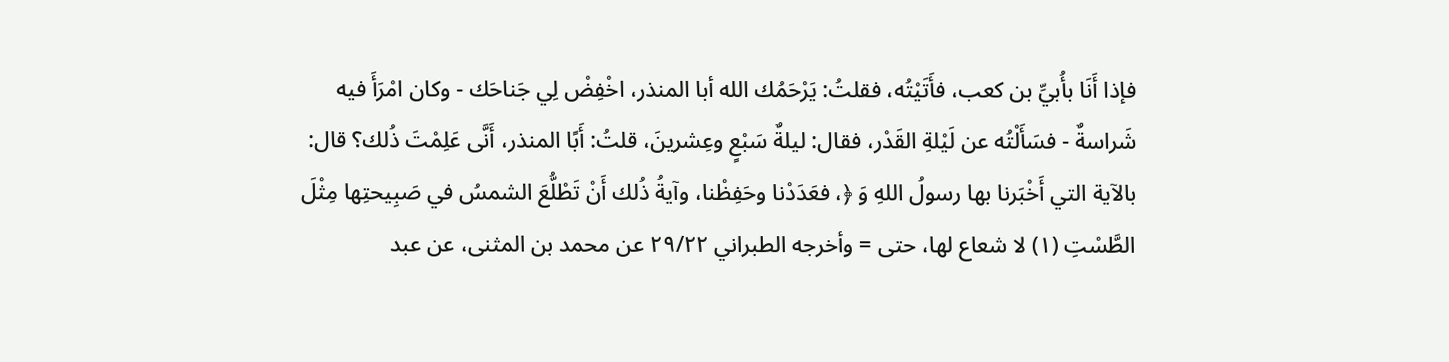فإذا أَنَا بأُبيِّ بن كعب، فأَتَيْتُه، فقلتُ: يَرْحَمُك الله أبا المنذر، اخْفِضْ لِي جَناحَك - وكان امْرَأَ فيه شَراسةٌ - فسَأَلْتُه عن لَيْلةِ القَدْر، فقال: ليلةٌ سَبْعٍ وعِشرينَ، قلتُ: أَبًا المنذر، أَنَّى عَلِمْتَ ذُلك؟ قال: بالآية التي أَخْبَرنا بها رسولُ اللهِ وَ ﴿، فعَدَدْنا وحَفِظْنا، وآيةُ ذُلك أَنْ تَطْلُّعَ الشمسُ في صَبِيحتِها مِثْلَ الطَّسْتِ (١) لا شعاع لها، حتى = وأخرجه الطبراني ٢٩/٢٢ عن محمد بن المثنى، عن عبد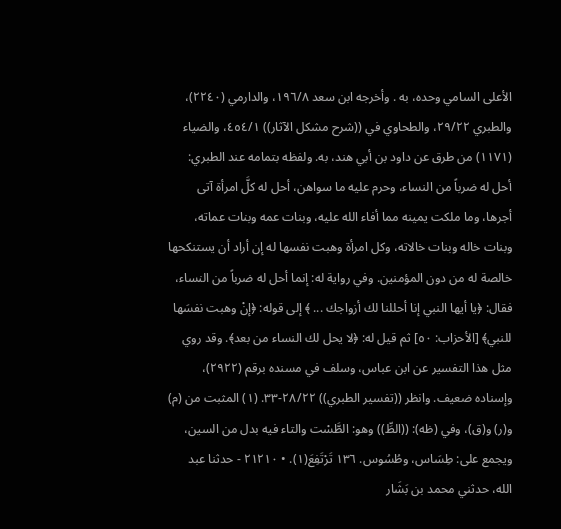الأعلى السامي وحده، به . وأخرجه ابن سعد ١٩٦/٨، والدارمي (٢٢٤٠)، والطبري ٢٩/٢٢، والطحاوي في ((شرح مشكل الآثار)) ٤٥٤/١، والضياء (١١٧١) من طرق عن داود بن أبي هند، به. ولفظه بتمامه عند الطبري: أحل له ضرباً من النساء، وحرم عليه ما سواهن، أحل له كلَّ امرأة آتى أجرها، وما ملكت يمينه مما أفاء الله عليه، وبنات عمه وبنات عماته، وبنات خاله وبنات خالاته، وكل امرأة وهبت نفسها له إن أراد أن يستنكحها خالصة له من دون المؤمنين. وفي رواية له: إنما أحل له ضرباً من النساء، فقال: ﴿يا أيها النبي إنا أحللنا لك أزواجك ... ﴾ إلى قوله: ﴿إنْ وهبت نفسَها للنبي﴾ [الأحزاب: ٥٠] ثم قيل له: ﴿لا يحل لك النساء من بعد﴾. وقد روي مثل هذا التفسير عن ابن عباس، وسلف في مسنده برقم (٢٩٢٢)، وإسناده ضعيف. وانظر ((تفسير الطبري)) ٢٨/٢٢-٣٣. (١) المثبت من (م) و(ر) و(ق)، وفي (ظه): ((الطِّ)) وهو: الطَّسْت والتاء فيه بدل من السين، ويجمع على: طِسَاس، وطُسُوس. ١٣٦ تَرْتَفِعَ(١). • ٢١٢١٠ - حدثنا عبد الله، حدثني محمد بن بَشَار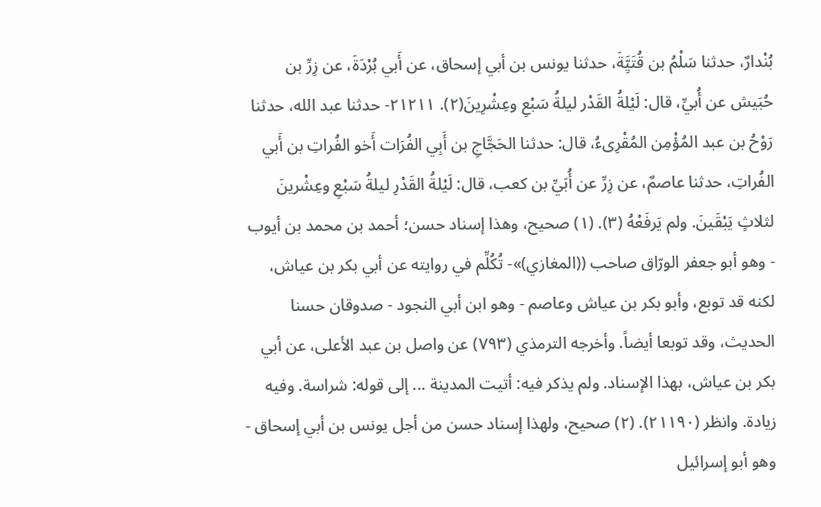بُنْدارٌ، حدثنا سَلْمُ بن قُتَيَِّةَ، حدثنا يونس بن أبي إسحاق، عن أَبي بُرْدَةَ، عن زِرِّ بن حُبَيش عن أُبيِّ، قال: لَيْلةُ القَدْر ليلةُ سَبْعِ وعِشْرِينَ(٢). ٢١٢١١- حدثنا عبد الله، حدثنا رَوْحُ بن عبد المُؤْمِن المُقْرِىءُ، قال: حدثنا الحَجَّاجِ بن أَبِي الفُرَات أَخو الفُراتِ بن أَبي الفُراتِ، حدثنا عاصمٌ، عن زِرِّ عن أُبَيِّ بن كعب، قال: لَيْلةُ القَدْرِ ليلةُ سَبْعِ وعِشْرينَ لثلاثٍ يَبْقَينَ. ولم يَرفَعْهُ (٣). (١) صحيح، وهذا إسناد حسن؛ أحمد بن محمد بن أيوب - وهو أبو جعفر الورّاق صاحب ((المغازي)»- تُكُلِّم في روايته عن أبي بكر بن عياش، لكنه قد توبع، وأبو بكر بن عياش وعاصم - وهو ابن أبي النجود - صدوقان حسنا الحديث، وقد توبعا أيضاً. وأخرجه الترمذي (٧٩٣) عن واصل بن عبد الأعلى، عن أبي بكر بن عياش، بهذا الإسناد. ولم يذكر فيه: أتيت المدينة ... إلى قوله: شراسة. وفيه زيادة. وانظر (٢١١٩٠). (٢) صحيح، ولهذا إسناد حسن من أجل يونس بن أبي إسحاق - وهو أبو إسرائيل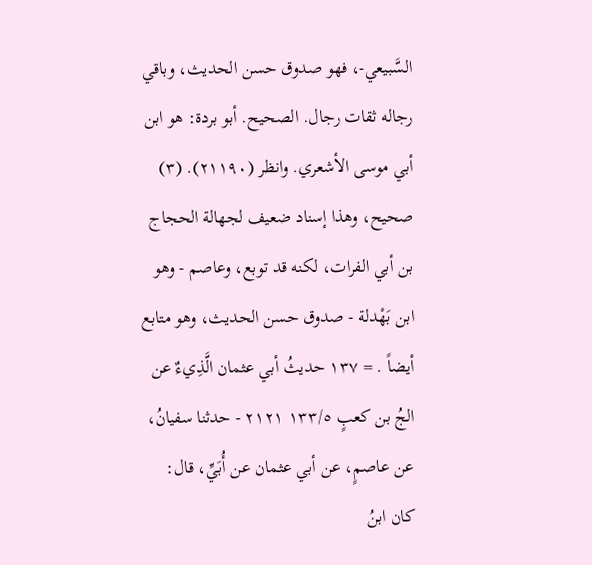السَّبيعي-، فهو صدوق حسن الحديث، وباقي رجاله ثقات رجال. الصحيح. أبو بردة: هو ابن أبي موسى الأشعري. وانظر (٢١١٩٠). (٣) صحيح، وهذا إسناد ضعيف لجهالة الحجاج بن أبي الفرات، لكنه قد توبع، وعاصم - وهو ابن بَهْدلة - صدوق حسن الحديث، وهو متابع أيضاً . = ١٣٧ حديثُ أبي عثمان الَّذِيءٌ عن الجُ بن كعبٍ ١٣٣/٥ ٢١٢١ - حدثنا سفيانُ، عن عاصمٍ، عن أبي عثمان عن أُبَيِّ، قال: كان ابنُ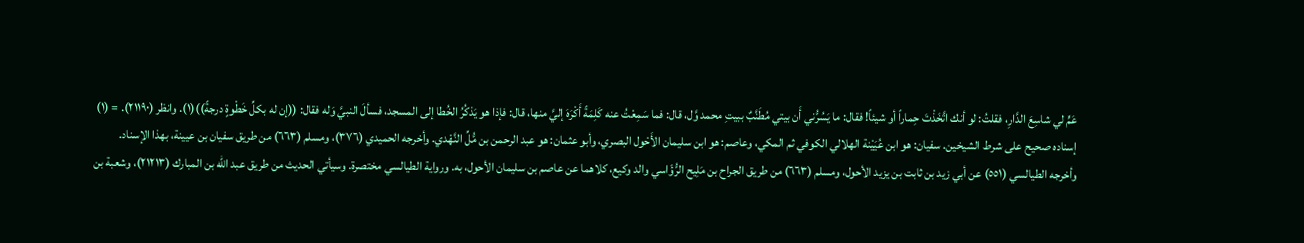عَمٍّ لي شاسِعَ الدَّارِ، فقلتُ: لو أنك اتَّخَذْتَ حِماراً أو شيئاً! فقال: ما يَسُرُّني أَن بيتي مُطَنَّبٌ ببيتِ محمد وَّل، قال: فما سَمِعْتُ عنه كَلِمَةً أَكْرَهَ إليَّ منها، قال: فإذا هو يَذكُرُ الخُطا إلى المسجد، فسألَ النبيَّ وَله فقال: ((إن له بكلِّ خَطْوةٍ درجةً))(١). وانظر (٢١١٩٠). = (١) إسناده صحيح على شرط الشيخين. سفيان: هو ابن عُيَيْنة الهلالي الكوفي ثم المكي، وعاصم: هو ابن سليمان الأَحْول البصري، وأبو عثمان: هو عبد الرحمن بن مُّلِّ النَّهْدي. وأخرجه الحميدي (٣٧٦)، ومسلم (٦٦٣) من طريق سفيان بن عيينة، بهذا الإسناد. وأخرجه الطيالسي (٥٥١) عن أبي زيد بن ثابت بن يزيد الأحول، ومسلم (٦٦٣) من طريق الجراح بن مَلِيح الرُّؤَاسي والد وكيع، كلاهما عن عاصم بن سليمان الأحول، به. ورواية الطيالسي مختصرة. وسيأتي الحديث من طريق عبد الله بن المبارك (٢١٢١٣)، وشعبة بن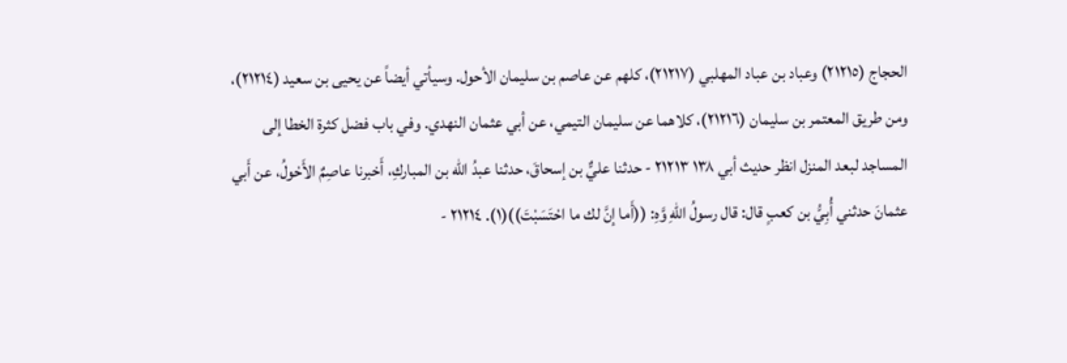الحجاج (٢١٢١٥) وعباد بن عباد المهلبي (٢١٢١٧)، كلهم عن عاصم بن سليمان الأحول. وسيأتي أيضاً عن يحيى بن سعيد (٢١٢١٤)، ومن طريق المعتمر بن سليمان (٢١٢١٦)، كلاهما عن سليمان التيمي، عن أبي عثمان النهدي. وفي باب فضل كثرة الخطا إلى المساجد لبعد المنزل انظر حديث أبي ١٣٨ ٢١٢١٣ - حدثنا عليٌّ بن إسحاقَ، حدثنا عبدُ الله بن المباركِ، أَخبرنا عاصِمٌ الأَحْولُ، عن أَبي عثمانَ حدثني أُبِيُّ بن كعبٍ قال: قال رسولُ اللهِ وَّهِ: ((أَما إنَّ لك ما احْتَسَبْتَ))(١). ٢١٢١٤ -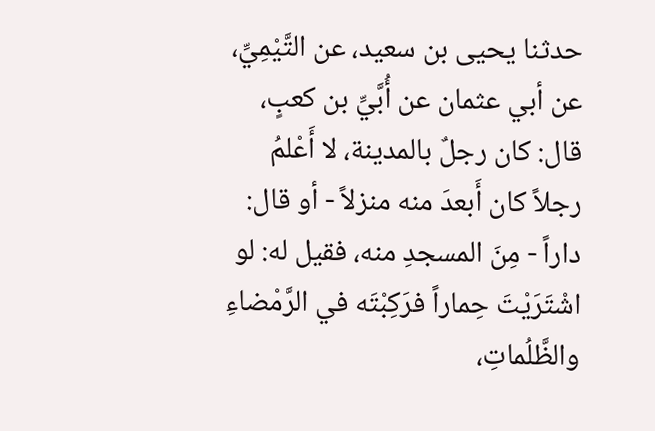حدثنا يحيى بن سعيد، عن التَّيْمِيِّ، عن أبي عثمان عن أُبَّيِّ بن كعبٍ، قال: كان رجلٌ بالمدينة، لا أَعْلمُ رجلاً كان أَبعدَ منه منزلاً - أو قال: داراً - مِنَ المسجدِ منه، فقيل له: لو اشْتَرَيْتَ حِماراً فرَكِبْتَه في الرَّمْضاءِ والظَّلُماتِ،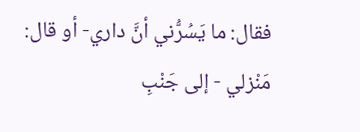فقال: ما يَسُرُّني أنَّ داري- أو قال: مَنْزلي - إلى جَنْبِ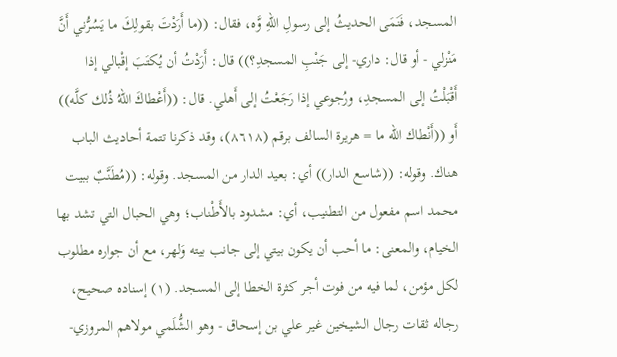المسجد، فَنَمَى الحديثُ إلى رسولِ اللهِ وَّه، فقال: ((ما أَرَدْتَ بقولِكَ ما يَسُرُّني أَنَّ مَنْزلي - أو قال: داري- إلى جَنْبِ المسجدِ؟)) قال: أَرَدْتُ أن يُكتَبَ إقْبالي إذا أَقْبَلْتُ إلى المسجدِ، ورُجوعي إذا رَجَعْتُ إلى أَهلي. قال: ((أَعْطاكَ اللهُ ذُلك كلَّه)) أَو ((أَنْطاك الله ما = هريرة السالف برقم (٨٦١٨)، وقد ذكرنا تتمة أحاديث الباب هناك. وقوله: ((شاسع الدار)) أي: بعيد الدار من المسجد. وقوله: ((مُطَنَّبٌ ببيت محمد اسم مفعول من التطنيب، أي: مشدود بالأَطْناب؛ وهي الحبال التي تشد بها الخيام، والمعنى: ما أحب أن يكون بيتي إلى جانب بيته وَلهر، مع أن جواره مطلوب لكل مؤمن، لما فيه من فوت أجر كثرة الخطا إلى المسجد. (١) إسناده صحيح، رجاله ثقات رجال الشيخين غير علي بن إسحاق - وهو الشُّلَمي مولاهم المروزي-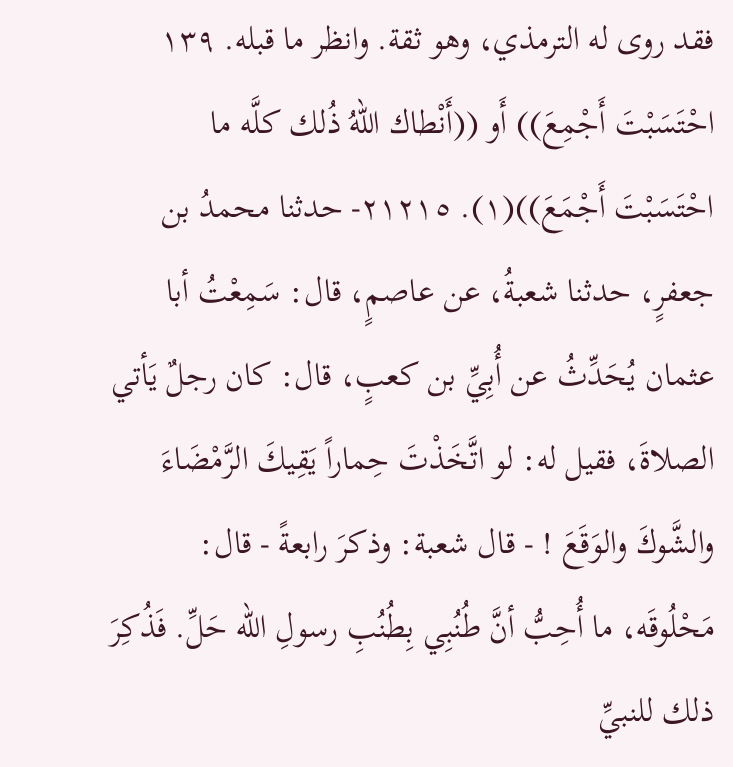فقد روى له الترمذي، وهو ثقة. وانظر ما قبله. ١٣٩ احْتَسَبْتَ أَجْمِعَ)) أَو ((أَنْطاك اللهُ ذُلك كلَّه ما احْتَسَبْتَ أَجْمَعَ))(١). ٢١٢١٥- حدثنا محمدُ بن جعفرٍ، حدثنا شعبةُ، عن عاصمٍ، قال: سَمِعْتُ أبا عثمان يُحَدِّثُ عن أُبِيِّ بن كعبٍ، قال: كان رجلٌ يَأتي الصلاةَ، فقيل له: لو اتَّخَذْتَ حِماراً يَقِيكَ الرَّمْضَاءَ والشَّوكَ والوَقَعَ ! - قال شعبة: وذكرَ رابعةً - قال: مَحْلُوقَه، ما أُحِبُّ أنَّ طُنُبِي بِطُنُبِ رسولِ الله حَلِّ. فَذُكِرَ ذلك للنبيِّ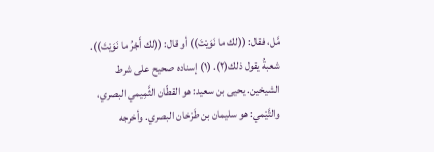مَّل، فقال: ((لك ما نَوَيْتَ)) أو قال: ((لك أَجْرُ ما نَوَيْتَ)). شعبةُ يقول ذلك(٢). (١) إسناده صحيح على شرط الشيخين. يحيى بن سعيد: هو القطّان الثَّمِيمي البصري، والتَّيْمي: هو سليمان بن طَرْخان البصري. وأخرجه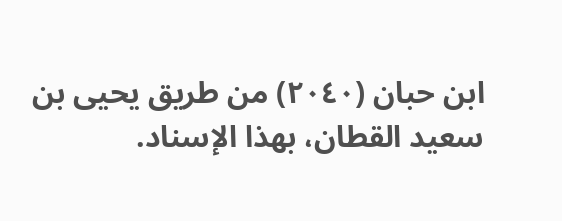ابن حبان (٢٠٤٠) من طريق يحيى بن سعيد القطان، بهذا الإسناد.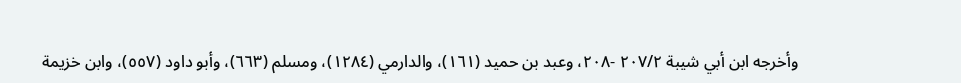وأخرجه ابن أبي شيبة ٢٠٧/٢ -٢٠٨، وعبد بن حميد (١٦١)، والدارمي (١٢٨٤)، ومسلم (٦٦٣)، وأبو داود (٥٥٧)، وابن خزيمة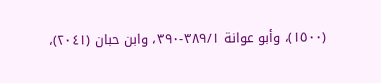(١٥٠٠)، وأبو عوانة ٣٨٩/١-٣٩٠، وابن حبان (٢٠٤١)،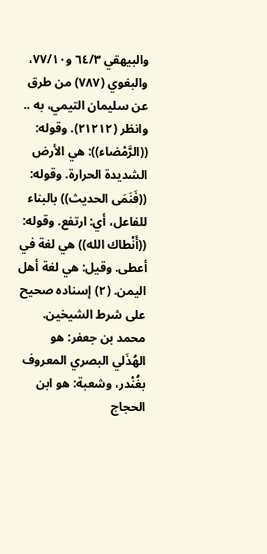والبيهقي ٦٤/٣ و٧٧/١٠، والبغوي (٧٨٧) من طرق عن سليمان التيمي، به .. وانظر (٢١٢١٢). وقوله: ((الرَّمْضاء)): هي الأرض الشديدة الحرارة. وقوله: ((فَنَمَى الحديث)) بالبناء للفاعل، أي: ارتفع. وقوله: ((أَنْطاك الله)) هي لغة في أعطى. وقيل: هي لغة أهل اليمن. (٢) إسناده صحيح على شرط الشيخين. محمد بن جعفر: هو الهُذَلي البصري المعروف بغُنْدر، وشعبة: هو ابن الحجاج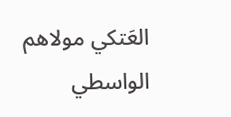العَتكي مولاهم الواسطي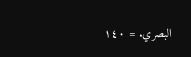البصري. = ١٤٠